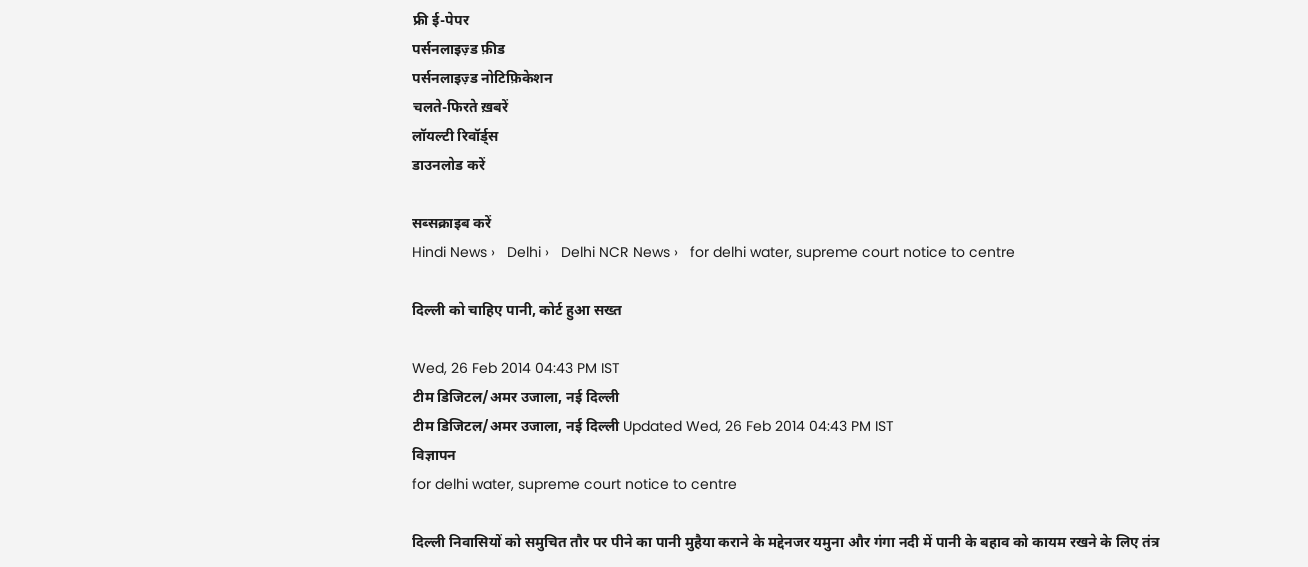फ्री ई-पेपर
पर्सनलाइज़्ड फ़ीड
पर्सनलाइज़्ड नोटिफ़िकेशन
चलते-फिरते ख़बरें
लॉयल्टी रिवॉर्ड्स
डाउनलोड करें

सब्सक्राइब करें
Hindi News ›   Delhi ›   Delhi NCR News ›   for delhi water, supreme court notice to centre

दिल्ली को चाहिए पानी, कोर्ट हुआ सख्त

Wed, 26 Feb 2014 04:43 PM IST
टीम डिजिटल/अमर उजाला, नई दिल्ली
टीम डिजिटल/अमर उजाला, नई दिल्ली Updated Wed, 26 Feb 2014 04:43 PM IST
विज्ञापन
for delhi water, supreme court notice to centre

दिल्ली निवासियों को समुचित तौर पर पीने का पानी मुहैया कराने के मद्देनजर यमुना और गंगा नदी में पानी के बहाव को कायम रखने के लिए तंत्र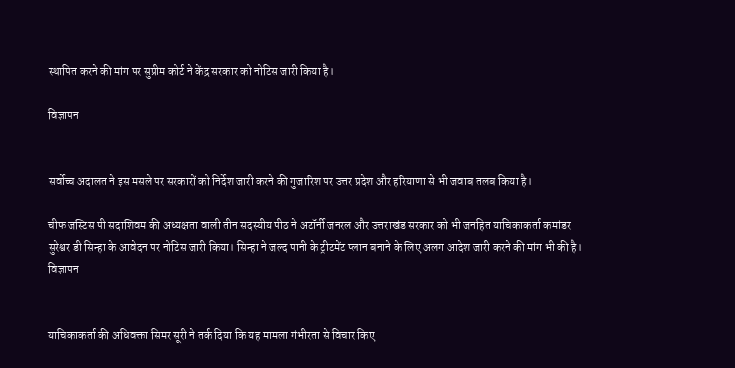स्थापित करने की मांग पर सुप्रीम कोर्ट ने केंद्र सरकार को नोटिस जारी किया है।

विज्ञापन


सर्वोच्च अदालत ने इस मसले पर सरकारों को निर्देश जारी करने की गुजारिश पर उत्तर प्रदेश और हरियाणा से भी जवाब तलब किया है।

चीफ जस्टिस पी सदाशिवम की अध्यक्षता वाली तीन सदस्यीय पीठ ने अटॉर्नी जनरल और उत्तराखंड सरकार को भी जनहित याचिकाकर्ता कमांडर सुरेश्वर डी सिन्हा के आवेदन पर नोटिस जारी किया। सिन्हा ने जल्द पानी के ट्रीटमेंट प्लान बनाने के लिए अलग आदेश जारी करने की मांग भी की है।
विज्ञापन


याचिकाकर्ता की अधिवक्ता सिमर सूरी ने तर्क दिया कि यह मामला गंभीरता से विचार किए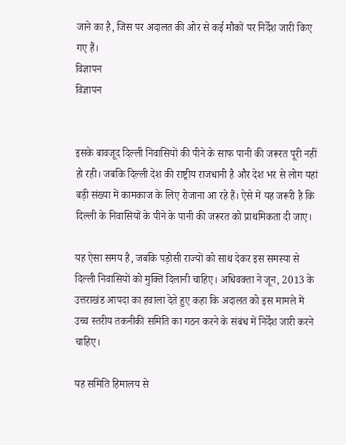जाने का है, जिस पर अदालत की ओर से कई मौकों पर निर्देश जारी किए गए हैं।
विज्ञापन
विज्ञापन


इसके बावजूद दिल्ली निवासियों की पीने के साफ पानी की जरूरत पूरी नहीं हो रही। जबकि दिल्ली देश की राष्ट्रीय राजधानी है और देश भर से लोग यहां बड़ी संख्या में कामकाज के लिए रोजाना आ रहे हैं। ऐसे में यह जरूरी है कि दिल्ली के निवासियों के पीने के पानी की जरूरत को प्राथमिकता दी जाए।

यह ऐसा समय है, जबकि पड़ोसी राज्यों को साथ देकर इस समस्या से दिल्ली निवासियों को मुक्ति दिलानी चाहिए। अधिवक्ता ने जून, 2013 के उत्तराखंड आपदा का हवाला देते हुए कहा कि अदालत को इस मामले में उच्च स्तरीय तकनीकी समिति का गठन करने के संबंध में निर्देश जारी करने चाहिए।

यह समिति हिमालय से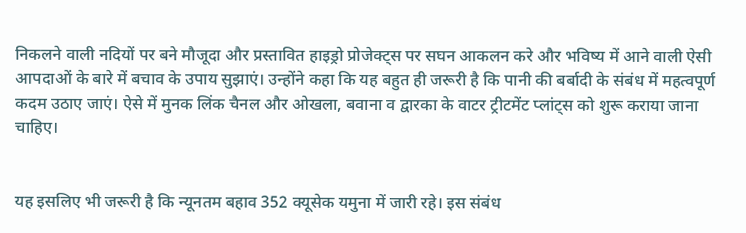निकलने वाली नदियों पर बने मौजूदा और प्रस्तावित हाइड्रो प्रोजेक्ट्स पर सघन आकलन करे और भविष्य में आने वाली ऐसी आपदाओं के बारे में बचाव के उपाय सुझाएं। उन्होंने कहा कि यह बहुत ही जरूरी है कि पानी की बर्बादी के संबंध में महत्वपूर्ण कदम उठाए जाएं। ऐसे में मुनक लिंक चैनल और ओखला, बवाना व द्वारका के वाटर ट्रीटमेंट प्लांट्स को शुरू कराया जाना चाहिए।


यह इसलिए भी जरूरी है कि न्यूनतम बहाव 352 क्यूसेक यमुना में जारी रहे। इस संबंध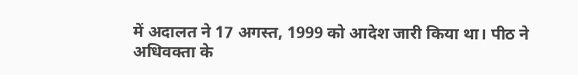में अदालत ने 17 अगस्त, 1999 को आदेश जारी किया था। पीठ ने अधिवक्ता के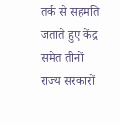तर्क से सहमति जताते हुए केंद्र समेत तीनों राज्य सरकारों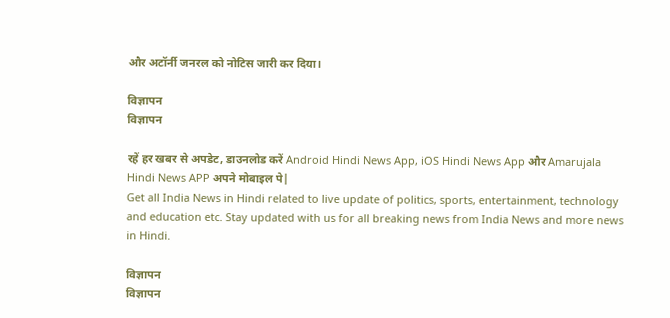और अटॉर्नी जनरल को नोटिस जारी कर दिया।

विज्ञापन
विज्ञापन

रहें हर खबर से अपडेट, डाउनलोड करें Android Hindi News App, iOS Hindi News App और Amarujala Hindi News APP अपने मोबाइल पे|
Get all India News in Hindi related to live update of politics, sports, entertainment, technology and education etc. Stay updated with us for all breaking news from India News and more news in Hindi.

विज्ञापन
विज्ञापन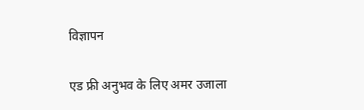विज्ञापन

एड फ्री अनुभव के लिए अमर उजाला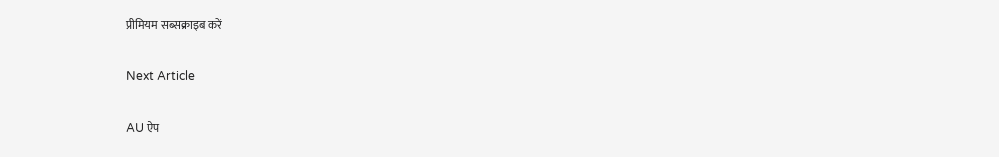प्रीमियम सब्सक्राइब करें

Next Article

AU ऐप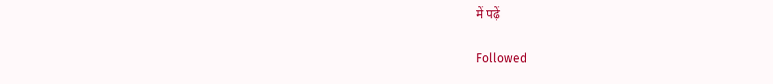में पढ़ें

Followed